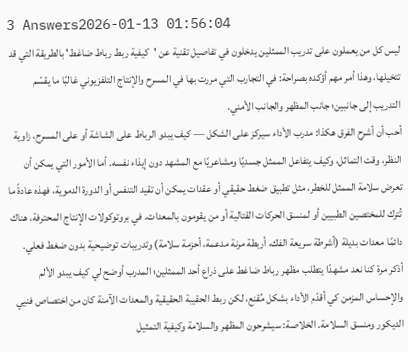3 Answers2026-01-13 01:56:04
ليس كل من يعملون على تدريب الممثلين يدخلون في تفاصيل تقنية عن 'كيفية ربط رباط ضاغط' بالطريقة التي قد تتخيلها، وهذا أمر مهم أؤكده بصراحة: في التجارب التي مررت بها في المسرح والإنتاج التلفزيوني غالبًا ما يقسّم التدريب إلى جانبين؛ جانب المظهر والجانب الأمني.
أحب أن أشرح الفرق هكذا: مدرب الأداء سيركز على الشكل — كيف يبدو الرباط على الشاشة أو على المسرح، زاوية النظر، وقت التماثل، وكيف يتفاعل الممثل جسديًا ومشاعريًا مع المشهد دون إيذاء نفسه. أما الأمور التي يمكن أن تعرض سلامة الممثل للخطر، مثل تطبيق ضغط حقيقي أو عقدات يمكن أن تقيد التنفس أو الدورة الدموية، فهذه عادةً ما تُترك للمختصين الطبيين أو لمنسق الحركات القتالية أو من يقومون بالمعدات. في بروتوكولات الإنتاج المحترفة، هناك دائمًا معدات بديلة (أشرطة سريعة الفك، أربطة مرنة مدعمة، أحزمة سلامة) وتدريبات توضيحية بدون ضغط فعلي.
أذكر مرة كنا نعد مشهدًا يتطلب مظهر رباط ضاغط على ذراع أحد الممثلين؛ المدرب أوضح لي كيف يبدو الألم والإحساس المزمن كي أقدّم الأداء بشكل مُقنع، لكن ربط الحقيبة الحقيقية والمعدات الآمنة كان من اختصاص فنيي الديكور ومنسق السلامة. الخلاصة: سيشرحون المظهر والسلامة وكيفية التمثيل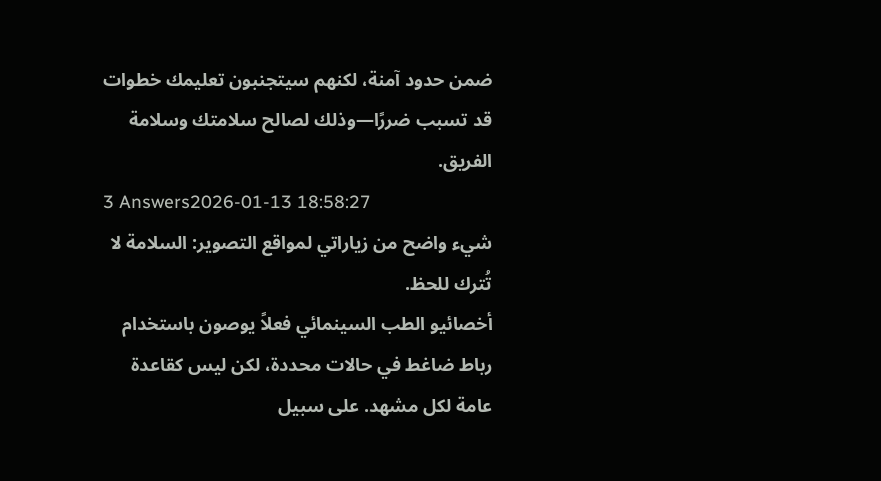ضمن حدود آمنة، لكنهم سيتجنبون تعليمك خطوات قد تسبب ضررًا—وذلك لصالح سلامتك وسلامة الفريق.
3 Answers2026-01-13 18:58:27
شيء واضح من زياراتي لمواقع التصوير: السلامة لا تُترك للحظ.
أخصائيو الطب السينمائي فعلاً يوصون باستخدام رباط ضاغط في حالات محددة، لكن ليس كقاعدة عامة لكل مشهد. على سبيل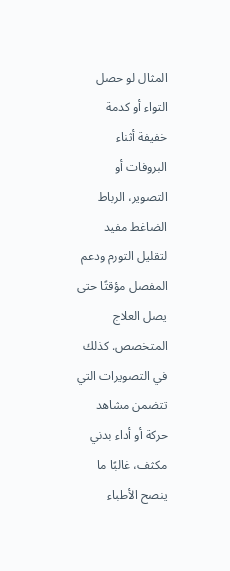المثال لو حصل التواء أو كدمة خفيفة أثناء البروفات أو التصوير، الرباط الضاغط مفيد لتقليل التورم ودعم المفصل مؤقتًا حتى يصل العلاج المتخصص. كذلك في التصويرات التي تتضمن مشاهد حركة أو أداء بدني مكثف، غالبًا ما ينصح الأطباء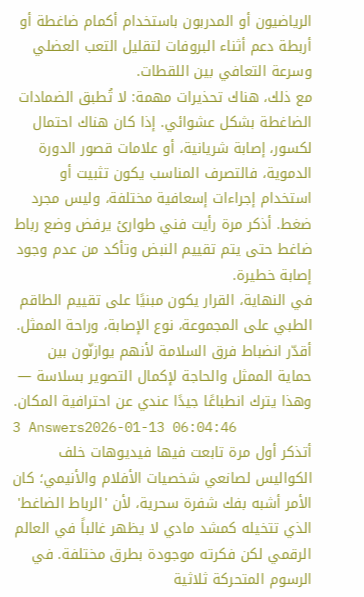الرياضيون أو المدربون باستخدام أكمام ضاغطة أو أربطة دعم أثناء البروفات لتقليل التعب العضلي وسرعة التعافي بين اللقطات.
مع ذلك، هناك تحذيرات مهمة: لا تُطبق الضمادات الضاغطة بشكل عشوائي. إذا كان هناك احتمال لكسور، إصابة شريانية، أو علامات قصور الدورة الدموية، فالتصرف المناسب يكون تثبيت أو استخدام إجراءات إسعافية مختلفة، وليس مجرد ضغط. أذكر مرة رأيت فني طوارئ يرفض وضع رباط ضاغط حتى يتم تقييم النبض وتأكد من عدم وجود إصابة خطيرة.
في النهاية، القرار يكون مبنيًا على تقييم الطاقم الطبي على المجموعة، نوع الإصابة، وراحة الممثل. أقدّر انضباط فرق السلامة لأنهم يوازنّون بين حماية الممثل والحاجة لإكمال التصوير بسلاسة — وهذا يترك انطباعًا جيدًا عندي عن احترافية المكان.
3 Answers2026-01-13 06:04:46
أتذكر أول مرة تابعت فيها فيديوهات خلف الكواليس لصانعي شخصيات الأفلام والأنيمي؛ كان الأمر أشبه بفك شفرة سحرية، لأن 'الرباط الضاغط' الذي تتخيله كمشد مادي لا يظهر غالباً في العالم الرقمي لكن فكرته موجودة بطرق مختلفة. في الرسوم المتحركة ثلاثية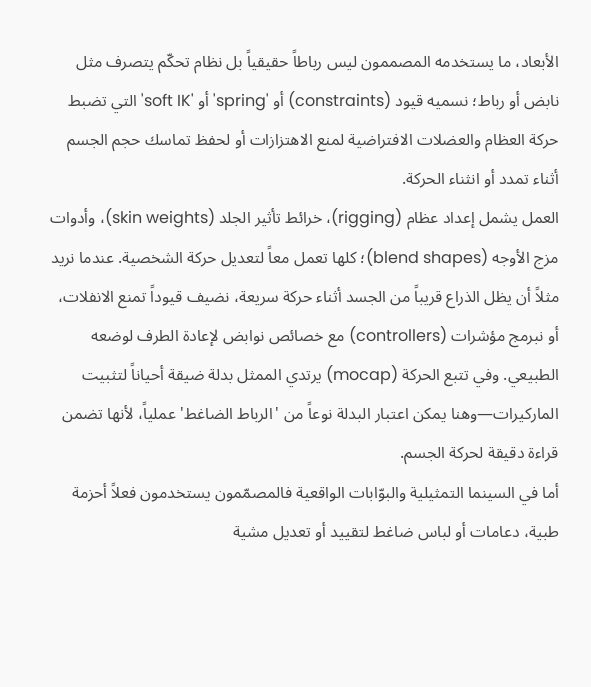الأبعاد، ما يستخدمه المصممون ليس رباطاً حقيقياً بل نظام تحكّم يتصرف مثل نابض أو رباط؛ نسميه قيود (constraints) أو 'spring' أو 'soft IK' التي تضبط حركة العظام والعضلات الافتراضية لمنع الاهتزازات أو لحفظ تماسك حجم الجسم أثناء تمدد أو انثناء الحركة.
العمل يشمل إعداد عظام (rigging)، خرائط تأثير الجلد (skin weights)، وأدوات مزج الأوجه (blend shapes)؛ كلها تعمل معاً لتعديل حركة الشخصية. عندما نريد مثلاً أن يظل الذراع قريباً من الجسد أثناء حركة سريعة، نضيف قيوداً تمنع الانفلات، أو نبرمج مؤشرات (controllers) مع خصائص نوابض لإعادة الطرف لوضعه الطبيعي. وفي تتبع الحركة (mocap) يرتدي الممثل بدلة ضيقة أحياناً لتثبيت الماركيرات—وهنا يمكن اعتبار البدلة نوعاً من 'الرباط الضاغط' عملياً، لأنها تضمن قراءة دقيقة لحركة الجسم.
أما في السينما التمثيلية والبوّابات الواقعية فالمصمّمون يستخدمون فعلاً أحزمة طبية، دعامات أو لباس ضاغط لتقييد أو تعديل مشية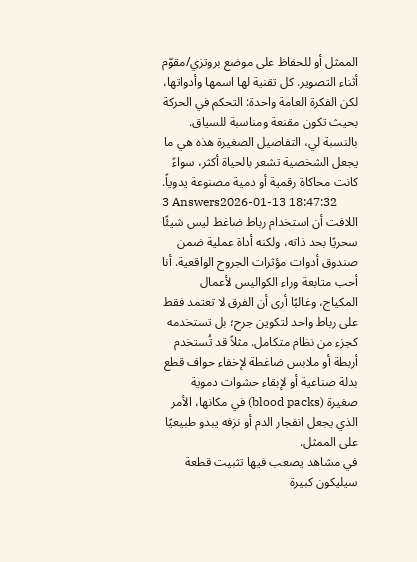الممثل أو للحفاظ على موضع بروتزي/مقوّم أثناء التصوير. كل تقنية لها اسمها وأدواتها، لكن الفكرة العامة واحدة: التحكم في الحركة بحيث تكون مقنعة ومناسبة للسياق. بالنسبة لي، التفاصيل الصغيرة هذه هي ما يجعل الشخصية تشعر بالحياة أكثر، سواءً كانت محاكاة رقمية أو دمية مصنوعة يدوياً.
3 Answers2026-01-13 18:47:32
اللافت أن استخدام رباط ضاغط ليس شيئًا سحريًا بحد ذاته، ولكنه أداة عملية ضمن صندوق أدوات مؤثرات الجروح الواقعية. أنا أحب متابعة وراء الكواليس لأعمال المكياج، وغالبًا أرى أن الفرق لا تعتمد فقط على رباط واحد لتكوين جرح؛ بل تستخدمه كجزء من نظام متكامل. مثلاً قد تُستخدم أربطة أو ملابس ضاغطة لإخفاء حواف قطع بدلة صناعية أو لإبقاء حشوات دموية صغيرة (blood packs) في مكانها، الأمر الذي يجعل انفجار الدم أو نزفه يبدو طبيعيًا على الممثل.
في مشاهد يصعب فيها تثبيت قطعة سيليكون كبيرة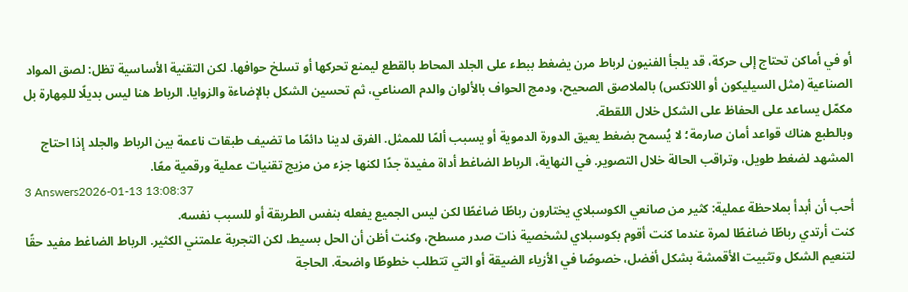أو في أماكن تحتاج إلى حركة، قد يلجأ الفنيون لرباط مرن يضغط ببطء على الجلد المحاط بالقطع ليمنع تحركها أو تسلخ حوافها. لكن التقنية الأساسية تظل: لصق المواد الصناعية (مثل السيليكون أو اللاتكس) بالملاصق الصحيح، ودمج الحواف بالألوان والدم الصناعي، ثم تحسين الشكل بالإضاءة والزوايا. الرباط هنا ليس بديلًا للمِهارة بل مكمّل يساعد على الحفاظ على الشكل خلال اللقطة.
وبالطبع هناك قواعد أمان صارمة؛ لا يُسمح بضغط يعيق الدورة الدموية أو يسبب ألمًا للممثل. الفرق لدينا دائمًا ما تضيف طبقات ناعمة بين الرباط والجلد إذا احتاج المشهد لضغط طويل، وتراقب الحالة خلال التصوير. في النهاية، الرباط الضاغط أداة مفيدة جدًا لكنها جزء من مزيج تقنيات عملية ورقمية معًا.
3 Answers2026-01-13 13:08:37
أحب أن أبدأ بملاحظة عملية: كثير من صانعي الكوسبلاي يختارون رباطًا ضاغطًا لكن ليس الجميع يفعله بنفس الطريقة أو للسبب نفسه.
كنت أرتدي رباطًا ضاغطًا لمرة عندما كنت أقوم بكوسبلاي لشخصية ذات صدر مسطح، وكنت أظن أن الحل بسيط، لكن التجربة علمتني الكثير. الرباط الضاغط مفيد حقًا لتنعيم الشكل وتثبيت الأقمشة بشكل أفضل، خصوصًا في الأزياء الضيقة أو التي تتطلب خطوطًا واضحة. الحاجة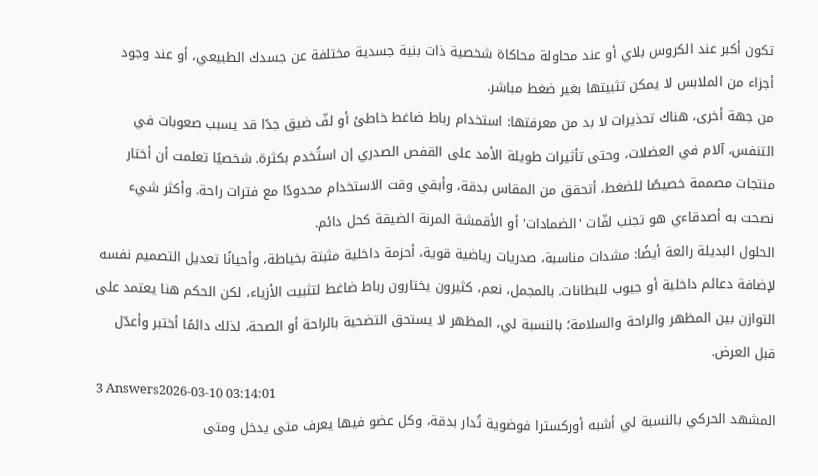تكون أكبر عند الكروس بلاي أو عند محاولة محاكاة شخصية ذات بنية جسدية مختلفة عن جسدك الطبيعي، أو عند وجود أجزاء من الملابس لا يمكن تثبيتها بغير ضغط مباشر.
من جهة أخرى، هناك تحذيرات لا بد من معرفتها: استخدام رباط ضاغط خاطئ أو لفّ ضيق جدًا قد يسبب صعوبات في التنفس، آلام في العضلات، وحتى تأثيرات طويلة الأمد على القفص الصدري إن استُخدم بكثرة. شخصيًا تعلمت أن أختار منتجات مصممة خصيصًا للضغط، أتحقق من المقاس بدقة، وأبقي وقت الاستخدام محدودًا مع فترات راحة. وأكثر شيء نصحت به أصدقاءي هو تجنب لفّات 'الضمادات' أو الأقمشة المرنة الضيقة كحل دائم.
الحلول البديلة رائعة أيضًا: مشدات مناسبة، صدريات رياضية قوية، أحزمة داخلية مثبتة بخياطة، وأحيانًا تعديل التصميم نفسه لإضافة دعائم داخلية أو جيوب للبطانات. بالمجمل، نعم، كثيرون يختارون رباط ضاغط لتثبيت الأزياء، لكن الحكم هنا يعتمد على التوازن بين المظهر والراحة والسلامة؛ بالنسبة لي، المظهر لا يستحق التضحية بالراحة أو الصحة، لذلك دائمًا أختبر وأعدّل قبل العرض.
3 Answers2026-03-10 03:14:01
المشهد الحركي بالنسبة لي أشبه أوركسترا فوضوية تُدار بدقة، وكل عضو فيها يعرف متى يدخل ومتى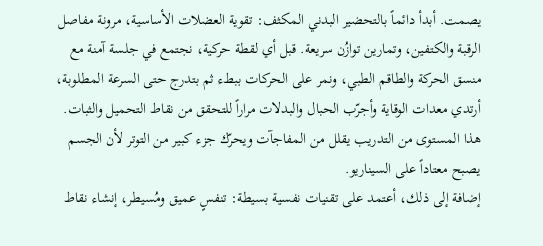يصمت. أبدأ دائماً بالتحضير البدني المكثف: تقوية العضلات الأساسية، مرونة مفاصل الرقبة والكتفين، وتمارين توازُن سريعة. قبل أي لقطة حركية، نجتمع في جلسة آمنة مع منسق الحركة والطاقم الطبي، ونمر على الحركات ببطء ثم بتدرج حتى السرعة المطلوبة، أرتدي معدات الوقاية وأجرّب الحبال والبدلات مراراً للتحقق من نقاط التحميل والثبات. هذا المستوى من التدريب يقلل من المفاجآت ويحرّك جزء كبير من التوتر لأن الجسم يصبح معتاداً على السيناريو.
إضافة إلى ذلك، أعتمد على تقنيات نفسية بسيطة: تنفسٍ عميق ومُسيطر، إنشاء نقاط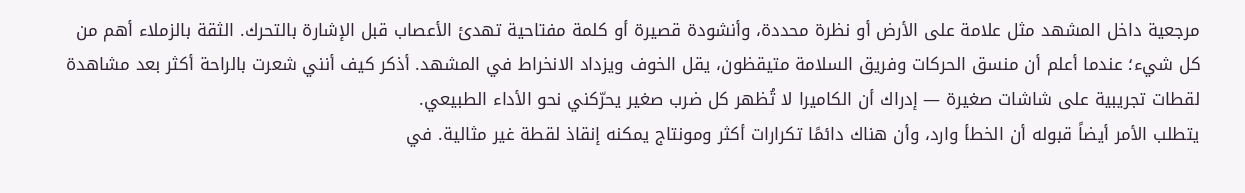مرجعية داخل المشهد مثل علامة على الأرض أو نظرة محددة، وأنشودة قصيرة أو كلمة مفتاحية تهدئ الأعصاب قبل الإشارة بالتحرك. الثقة بالزملاء أهم من كل شيء؛ عندما أعلم أن منسق الحركات وفريق السلامة متيقظون، يقل الخوف ويزداد الانخراط في المشهد. أذكر كيف أنني شعرت بالراحة أكثر بعد مشاهدة لقطات تجريبية على شاشات صغيرة — إدراك أن الكاميرا لا تُظهر كل ضرب صغير يحرّكني نحو الأداء الطبيعي.
يتطلب الأمر أيضاً قبوله أن الخطأ وارد، وأن هناك دائمًا تكرارات أكثر ومونتاج يمكنه إنقاذ لقطة غير مثالية. في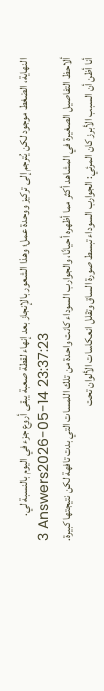النهاية، الضغط موجود لكن يُترجم إلى تركيز ووحدة عمل؛ وهذا الشعور بالإنجاز بعد إنهاء لقطة صعبة يبقى أروع جزء في اليوم بالنسبة لي.
3 Answers2026-05-14 23:37:23
ألاحظ التفاصيل الصغيرة في المشاهد أكثر مما أظهره أحيانًا، والجوارب السوداء كانت واحدة من تلك اللمسات التي بدت تافهة لكن نتيجتها كبيرة.
أنا أظن أن السبب الأبرز كان المرئي: الجوارب السوداء تبسط صورة الساق وتقلل انعكاسات الألوان تحت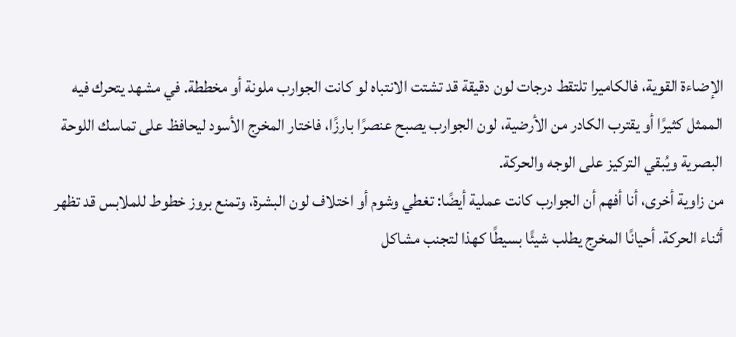الإضاءة القوية، فالكاميرا تلتقط درجات لون دقيقة قد تشتت الانتباه لو كانت الجوارب ملونة أو مخططة. في مشهد يتحرك فيه الممثل كثيرًا أو يقترب الكادر من الأرضية، لون الجوارب يصبح عنصرًا بارزًا، فاختار المخرج الأسود ليحافظ على تماسك اللوحة البصرية ويُبقي التركيز على الوجه والحركة.
من زاوية أخرى، أنا أفهم أن الجوارب كانت عملية أيضًا: تغطي وشوم أو اختلاف لون البشرة، وتمنع بروز خطوط للملابس قد تظهر أثناء الحركة. أحيانًا المخرج يطلب شيئًا بسيطًا كهذا لتجنب مشاكل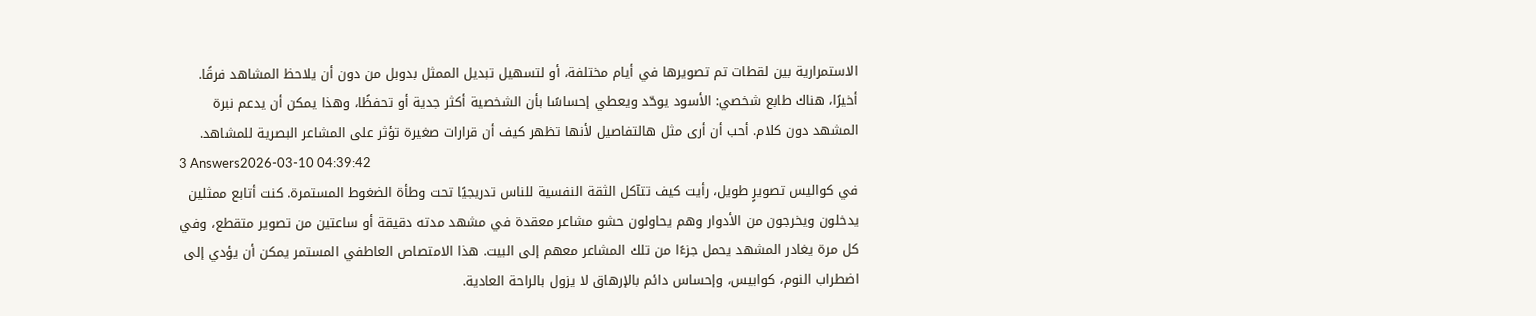الاستمرارية بين لقطات تم تصويرها في أيام مختلفة، أو لتسهيل تبديل الممثل بدوبل من دون أن يلاحظ المشاهد فرقًا.
أخيرًا، هناك طابع شخصي: الأسود يوحّد ويعطي إحساسًا بأن الشخصية أكثر جدية أو تحفظًا، وهذا يمكن أن يدعم نبرة المشهد دون كلام. أحب أن أرى مثل هالتفاصيل لأنها تظهر كيف أن قرارات صغيرة تؤثر على المشاعر البصرية للمشاهد.
3 Answers2026-03-10 04:39:42
في كواليس تصويرٍ طويل، رأيت كيف تتآكل الثقة النفسية للناس تدريجيًا تحت وطأة الضغوط المستمرة. كنت أتابع ممثلين يدخلون ويخرجون من الأدوار وهم يحاولون حشو مشاعر معقدة في مشهد مدته دقيقة أو ساعتين من تصوير متقطع، وفي كل مرة يغادر المشهد يحمل جزءًا من تلك المشاعر معهم إلى البيت. هذا الامتصاص العاطفي المستمر يمكن أن يؤدي إلى اضطراب النوم، كوابيس، وإحساس دائم بالإرهاق لا يزول بالراحة العادية.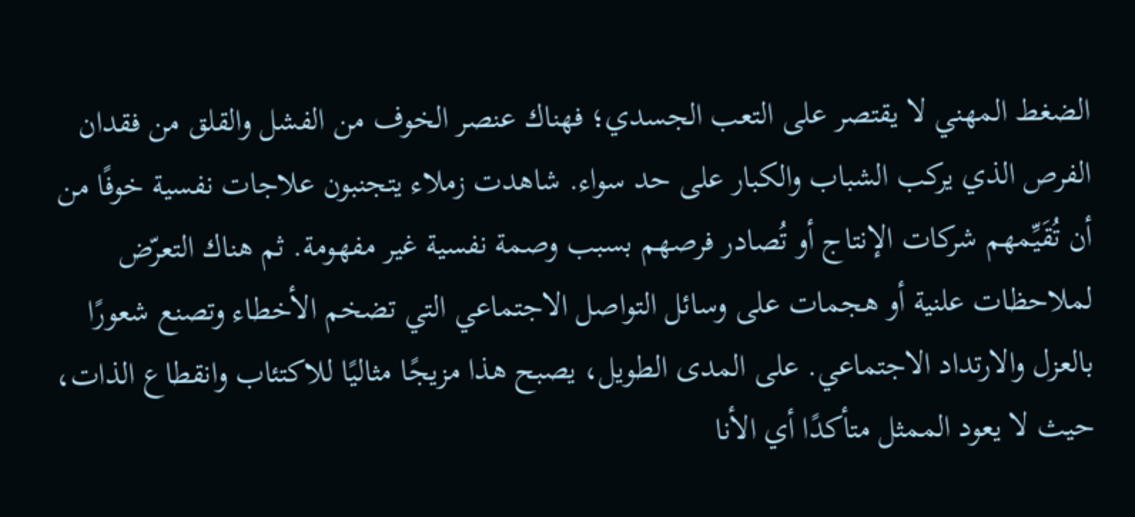الضغط المهني لا يقتصر على التعب الجسدي؛ فهناك عنصر الخوف من الفشل والقلق من فقدان الفرص الذي يركب الشباب والكبار على حد سواء. شاهدت زملاء يتجنبون علاجات نفسية خوفًا من أن تُقَيِّمهم شركات الإنتاج أو تُصادر فرصهم بسبب وصمة نفسية غير مفهومة. ثم هناك التعرّض لملاحظات علنية أو هجمات على وسائل التواصل الاجتماعي التي تضخم الأخطاء وتصنع شعورًا بالعزل والارتداد الاجتماعي. على المدى الطويل، يصبح هذا مزيجًا مثاليًا للاكتئاب وانقطاع الذات، حيث لا يعود الممثل متأكدًا أي الأنا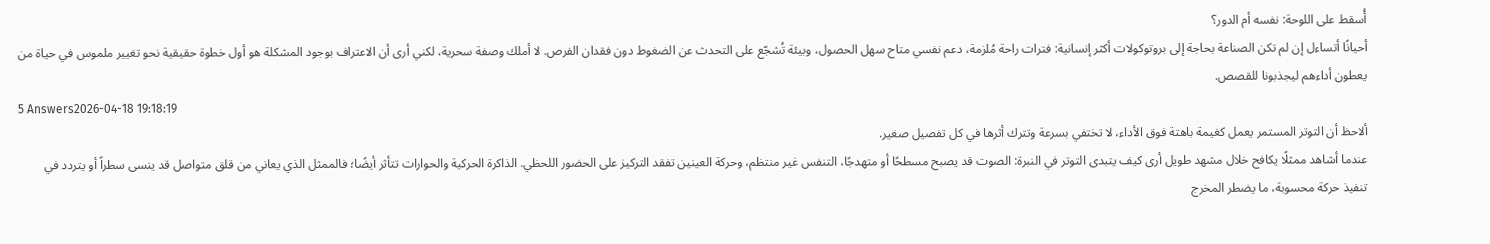أُسقط على اللوحة: نفسه أم الدور؟
أحيانًا أتساءل إن لم تكن الصناعة بحاجة إلى بروتوكولات أكثر إنسانية: فترات راحة مُلزمة، دعم نفسي متاح سهل الحصول، وبيئة تُشجّع على التحدث عن الضغوط دون فقدان الفرص. لا أملك وصفة سحرية، لكني أرى أن الاعتراف بوجود المشكلة هو أول خطوة حقيقية نحو تغيير ملموس في حياة من يعطون أداءهم ليجذبونا للقصص.
5 Answers2026-04-18 19:18:19
ألاحظ أن التوتر المستمر يعمل كغيمة باهتة فوق الأداء، لا تختفي بسرعة وتترك أثرها في كل تفصيل صغير.
عندما أشاهد ممثلًا يكافح خلال مشهد طويل أرى كيف يتبدى التوتر في النبرة: الصوت قد يصبح مسطحًا أو متهدجًا، التنفس غير منتظم، وحركة العينين تفقد التركيز على الحضور اللحظي. الذاكرة الحركية والحوارات تتأثر أيضًا؛ فالممثل الذي يعاني من قلق متواصل قد ينسى سطراً أو يتردد في تنفيذ حركة محسوبة، ما يضطر المخرج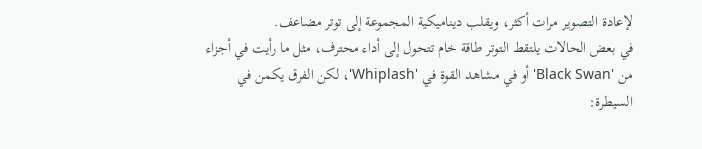لإعادة التصوير مرات أكثر، ويقلب ديناميكية المجموعة إلى توتر مضاعف.
في بعض الحالات يلتقط التوتر طاقة خام تتحول إلى أداء محترف، مثل ما رأيت في أجزاء من 'Black Swan' أو في مشاهد القوة في 'Whiplash'، لكن الفرق يكمن في السيطرة: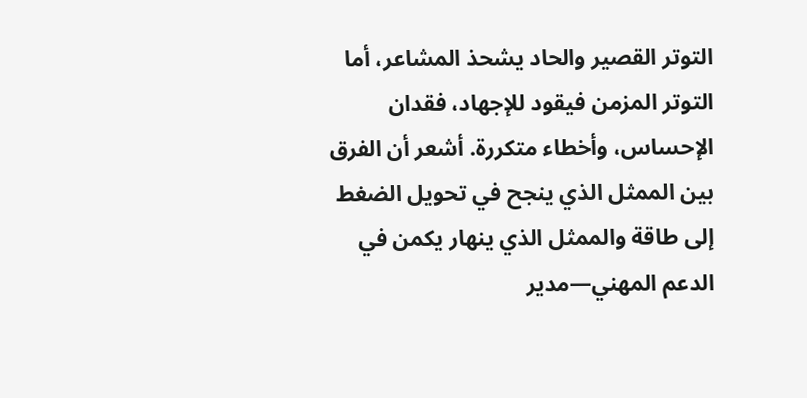التوتر القصير والحاد يشحذ المشاعر، أما التوتر المزمن فيقود للإجهاد، فقدان الإحساس، وأخطاء متكررة. أشعر أن الفرق بين الممثل الذي ينجح في تحويل الضغط إلى طاقة والممثل الذي ينهار يكمن في الدعم المهني—مدير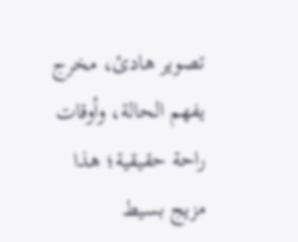تصوير هادئ، مخرج يفهم الحالة، وأوقات راحة حقيقية؛ هذا مزيج بسيط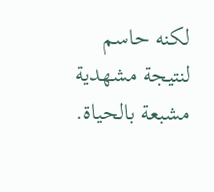لكنه حاسم لنتيجة مشهدية مشبعة بالحياة.